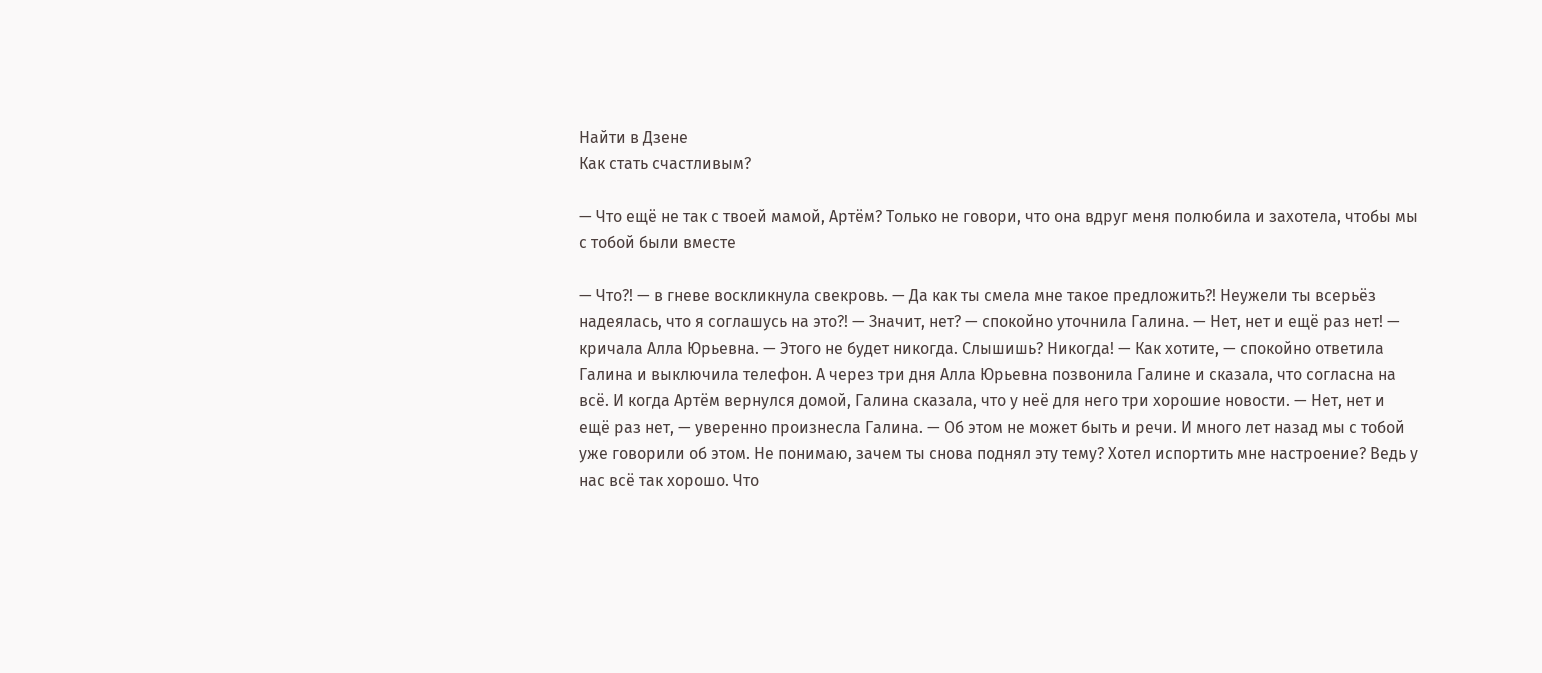Найти в Дзене
Как стать счастливым?

— Что ещё не так с твоей мамой, Артём? Только не говори, что она вдруг меня полюбила и захотела, чтобы мы с тобой были вместе

— Что?! — в гневе воскликнула свекровь. — Да как ты смела мне такое предложить?! Неужели ты всерьёз надеялась, что я соглашусь на это?! — Значит, нет? — спокойно уточнила Галина. — Нет, нет и ещё раз нет! — кричала Алла Юрьевна. — Этого не будет никогда. Слышишь? Никогда! — Как хотите, — спокойно ответила Галина и выключила телефон. А через три дня Алла Юрьевна позвонила Галине и сказала, что согласна на всё. И когда Артём вернулся домой, Галина сказала, что у неё для него три хорошие новости. — Нет, нет и ещё раз нет, — уверенно произнесла Галина. — Об этом не может быть и речи. И много лет назад мы с тобой уже говорили об этом. Не понимаю, зачем ты снова поднял эту тему? Хотел испортить мне настроение? Ведь у нас всё так хорошо. Что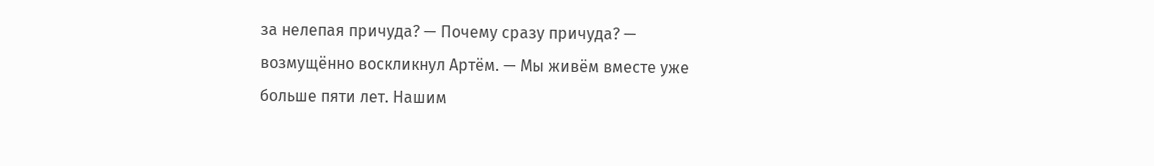за нелепая причуда? — Почему сразу причуда? — возмущённо воскликнул Артём. — Мы живём вместе уже больше пяти лет. Нашим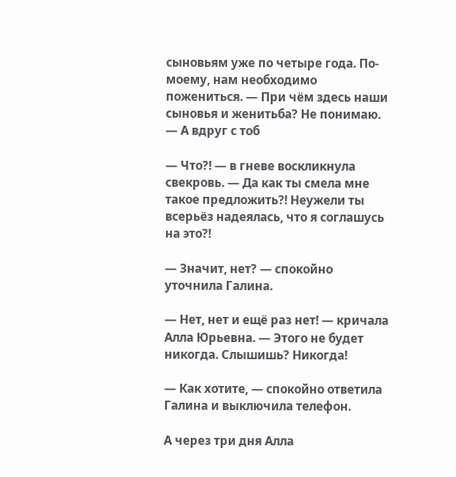сыновьям уже по четыре года. По-моему, нам необходимо пожениться. — При чём здесь наши сыновья и женитьба? Не понимаю. — А вдруг с тоб

— Что?! — в гневе воскликнула свекровь. — Да как ты смела мне такое предложить?! Неужели ты всерьёз надеялась, что я соглашусь на это?!

— Значит, нет? — спокойно уточнила Галина.

— Нет, нет и ещё раз нет! — кричала Алла Юрьевна. — Этого не будет никогда. Слышишь? Никогда!

— Как хотите, — спокойно ответила Галина и выключила телефон.

А через три дня Алла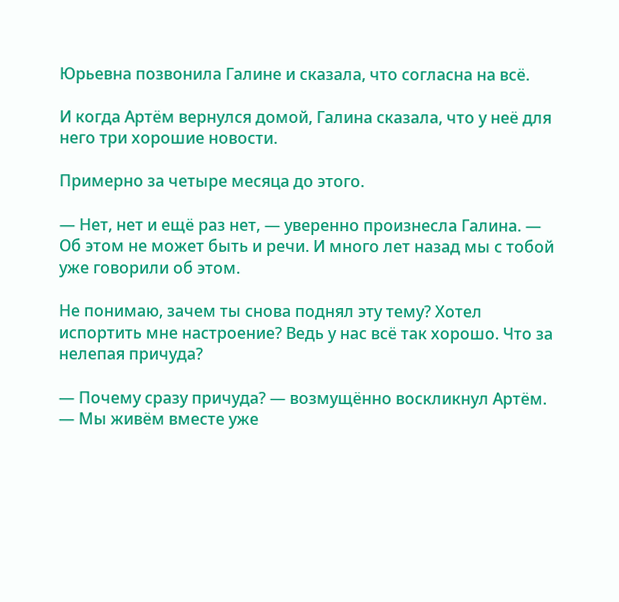Юрьевна позвонила Галине и сказала, что согласна на всё.

И когда Артём вернулся домой, Галина сказала, что у неё для него три хорошие новости.

Примерно за четыре месяца до этого.

— Нет, нет и ещё раз нет, — уверенно произнесла Галина. — Об этом не может быть и речи. И много лет назад мы с тобой уже говорили об этом.

Не понимаю, зачем ты снова поднял эту тему? Хотел испортить мне настроение? Ведь у нас всё так хорошо. Что за нелепая причуда?

— Почему сразу причуда? — возмущённо воскликнул Артём. — Мы живём вместе уже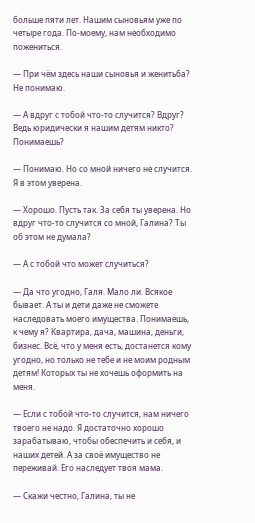больше пяти лет. Нашим сыновьям уже по четыре года. По-моему, нам необходимо пожениться.

— При чём здесь наши сыновья и женитьба? Не понимаю.

— А вдруг с тобой что-то случится? Вдруг? Ведь юридически я нашим детям никто? Понимаешь?

— Понимаю. Но со мной ничего не случится. Я в этом уверена.

— Хорошо. Пусть так. За себя ты уверена. Но вдруг что-то случится со мной, Галина? Ты об этом не думала?

— А с тобой что может случиться?

— Да что угодно, Галя. Мало ли. Всякое бывает. А ты и дети даже не сможете наследовать моего имущества. Понимаешь, к чему я? Квартира, дача, машина, деньги, бизнес. Всё, что у меня есть, достанется кому угодно, но только не тебе и не моим родным детям! Которых ты не хочешь оформить на меня.

— Если с тобой что-то случится, нам ничего твоего не надо. Я достаточно хорошо зарабатываю, чтобы обеспечить и себя, и наших детей. А за своё имущество не переживай. Его наследует твоя мама.

— Скажи честно, Галина, ты не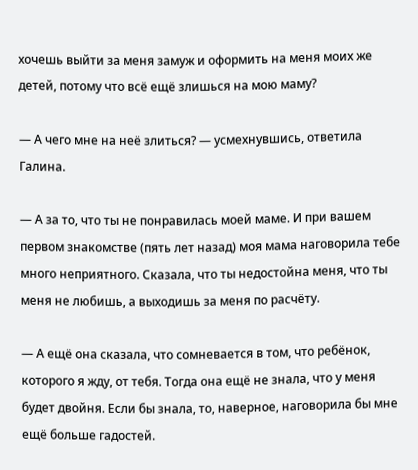хочешь выйти за меня замуж и оформить на меня моих же детей, потому что всё ещё злишься на мою маму?

— А чего мне на неё злиться? — усмехнувшись, ответила Галина.

— А за то, что ты не понравилась моей маме. И при вашем первом знакомстве (пять лет назад) моя мама наговорила тебе много неприятного. Сказала, что ты недостойна меня, что ты меня не любишь, а выходишь за меня по расчёту.

— А ещё она сказала, что сомневается в том, что ребёнок, которого я жду, от тебя. Тогда она ещё не знала, что у меня будет двойня. Если бы знала, то, наверное, наговорила бы мне ещё больше гадостей.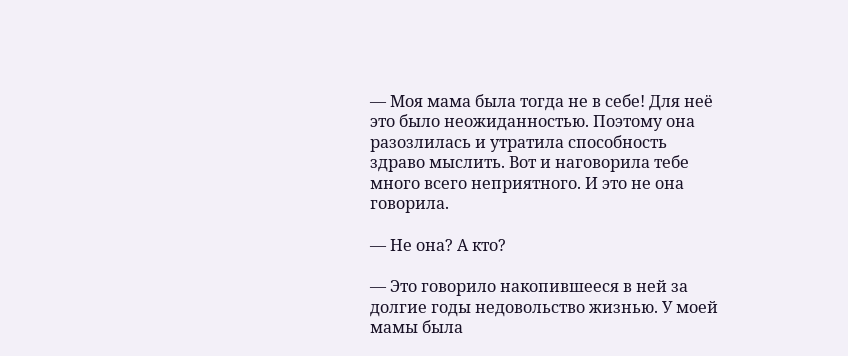— Моя мама была тогда не в себе! Для неё это было неожиданностью. Поэтому она разозлилась и утратила способность здраво мыслить. Вот и наговорила тебе много всего неприятного. И это не она говорила.

— Не она? А кто?

— Это говорило накопившееся в ней за долгие годы недовольство жизнью. У моей мамы была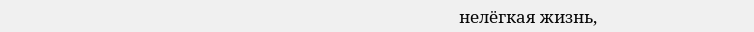нелёгкая жизнь,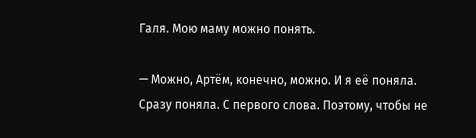Галя. Мою маму можно понять.

— Можно, Артём, конечно, можно. И я её поняла. Сразу поняла. С первого слова. Поэтому, чтобы не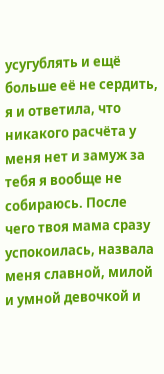усугублять и ещё больше её не сердить, я и ответила, что никакого расчёта у меня нет и замуж за тебя я вообще не собираюсь. После чего твоя мама сразу успокоилась, назвала меня славной, милой и умной девочкой и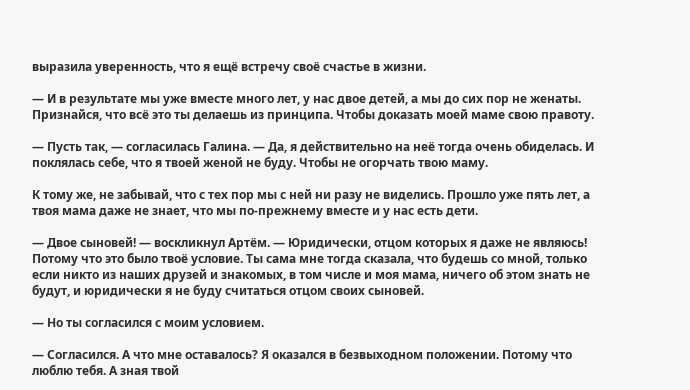выразила уверенность, что я ещё встречу своё счастье в жизни.

— И в результате мы уже вместе много лет, у нас двое детей, а мы до сих пор не женаты. Признайся, что всё это ты делаешь из принципа. Чтобы доказать моей маме свою правоту.

— Пусть так, — согласилась Галина. — Да, я действительно на неё тогда очень обиделась. И поклялась себе, что я твоей женой не буду. Чтобы не огорчать твою маму.

К тому же, не забывай, что с тех пор мы с ней ни разу не виделись. Прошло уже пять лет, а твоя мама даже не знает, что мы по-прежнему вместе и у нас есть дети.

— Двое сыновей! — воскликнул Артём. — Юридически, отцом которых я даже не являюсь! Потому что это было твоё условие. Ты сама мне тогда сказала, что будешь со мной, только если никто из наших друзей и знакомых, в том числе и моя мама, ничего об этом знать не будут, и юридически я не буду считаться отцом своих сыновей.

— Но ты согласился с моим условием.

— Согласился. А что мне оставалось? Я оказался в безвыходном положении. Потому что люблю тебя. А зная твой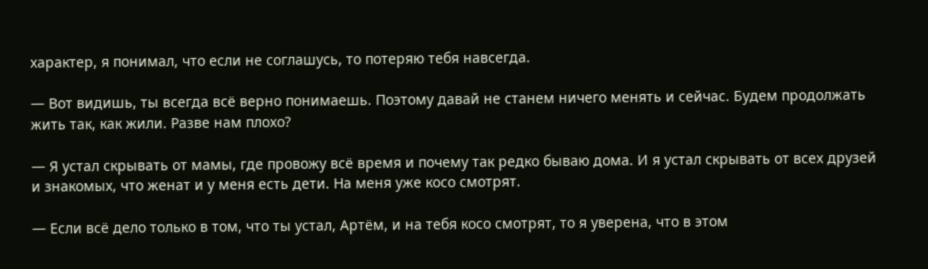характер, я понимал, что если не соглашусь, то потеряю тебя навсегда.

— Вот видишь, ты всегда всё верно понимаешь. Поэтому давай не станем ничего менять и сейчас. Будем продолжать жить так, как жили. Разве нам плохо?

— Я устал скрывать от мамы, где провожу всё время и почему так редко бываю дома. И я устал скрывать от всех друзей и знакомых, что женат и у меня есть дети. На меня уже косо смотрят.

— Если всё дело только в том, что ты устал, Артём, и на тебя косо смотрят, то я уверена, что в этом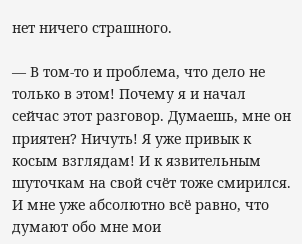нет ничего страшного.

— В том-то и проблема, что дело не только в этом! Почему я и начал сейчас этот разговор. Думаешь, мне он приятен? Ничуть! Я уже привык к косым взглядам! И к язвительным шуточкам на свой счёт тоже смирился. И мне уже абсолютно всё равно, что думают обо мне мои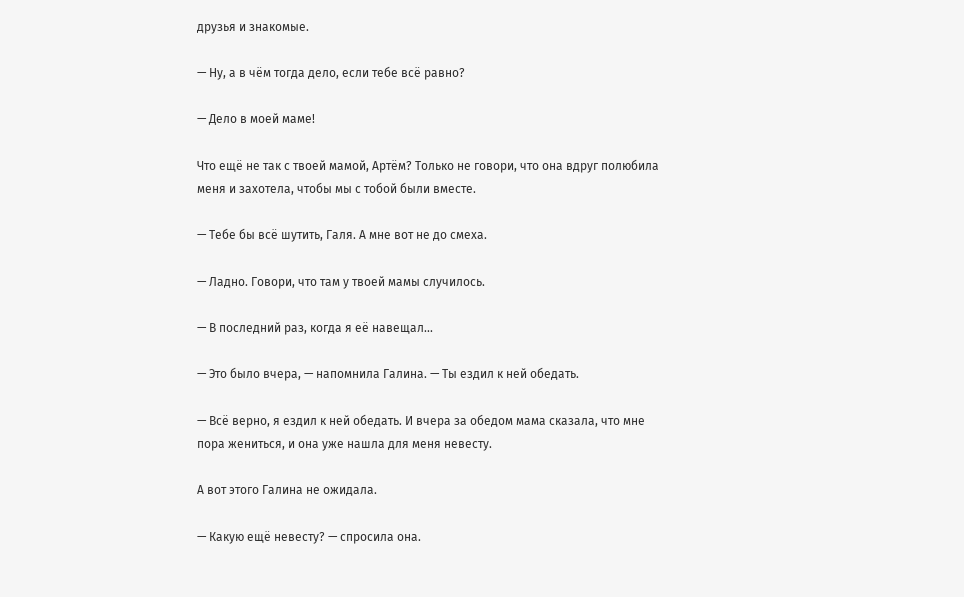друзья и знакомые.

— Ну, а в чём тогда дело, если тебе всё равно?

— Дело в моей маме!

Что ещё не так с твоей мамой, Артём? Только не говори, что она вдруг полюбила меня и захотела, чтобы мы с тобой были вместе.

— Тебе бы всё шутить, Галя. А мне вот не до смеха.

— Ладно. Говори, что там у твоей мамы случилось.

— В последний раз, когда я её навещал...

— Это было вчера, — напомнила Галина. — Ты ездил к ней обедать.

— Всё верно, я ездил к ней обедать. И вчера за обедом мама сказала, что мне пора жениться, и она уже нашла для меня невесту.

А вот этого Галина не ожидала.

— Какую ещё невесту? — спросила она.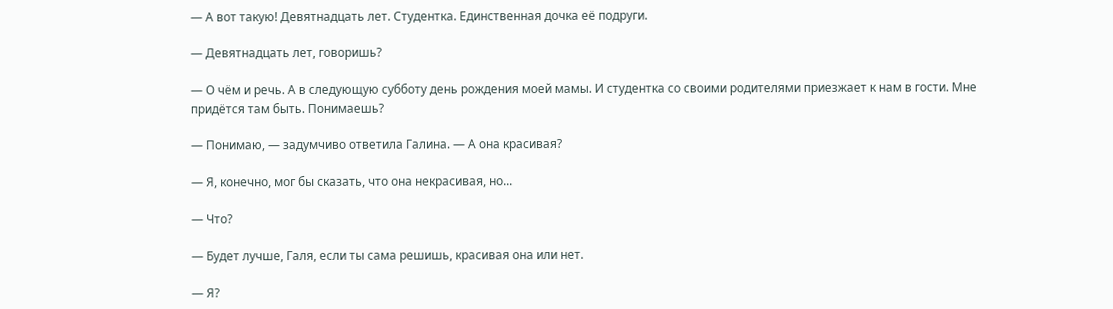— А вот такую! Девятнадцать лет. Студентка. Единственная дочка её подруги.

— Девятнадцать лет, говоришь?

— О чём и речь. А в следующую субботу день рождения моей мамы. И студентка со своими родителями приезжает к нам в гости. Мне придётся там быть. Понимаешь?

— Понимаю, — задумчиво ответила Галина. — А она красивая?

— Я, конечно, мог бы сказать, что она некрасивая, но...

— Что?

— Будет лучше, Галя, если ты сама решишь, красивая она или нет.

— Я?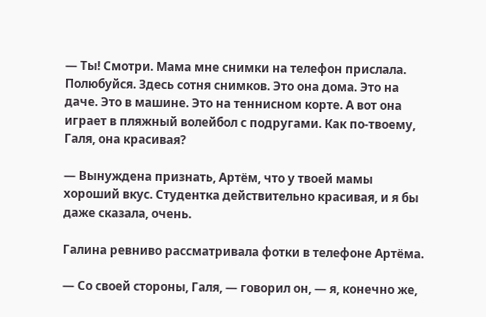— Ты! Смотри. Мама мне снимки на телефон прислала. Полюбуйся. Здесь сотня снимков. Это она дома. Это на даче. Это в машине. Это на теннисном корте. А вот она играет в пляжный волейбол с подругами. Как по-твоему, Галя, она красивая?

— Вынуждена признать, Артём, что у твоей мамы хороший вкус. Студентка действительно красивая, и я бы даже сказала, очень.

Галина ревниво рассматривала фотки в телефоне Артёма.

— Со своей стороны, Галя, — говорил он, — я, конечно же,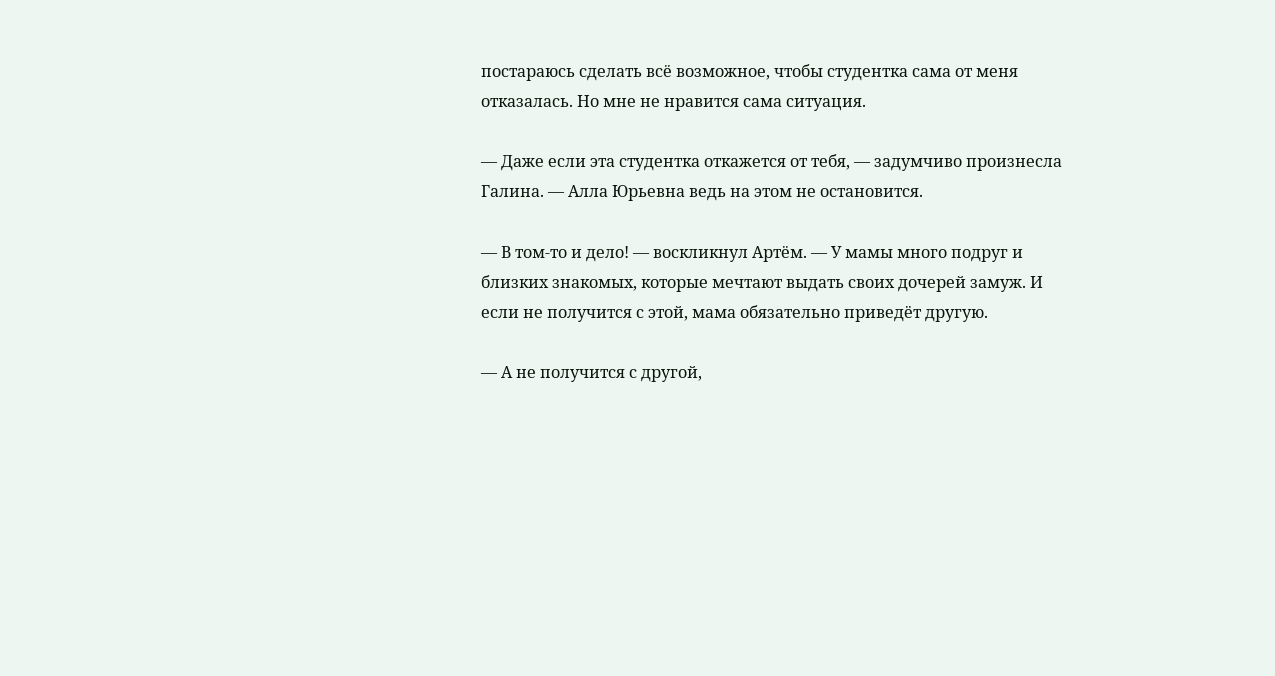постараюсь сделать всё возможное, чтобы студентка сама от меня отказалась. Но мне не нравится сама ситуация.

— Даже если эта студентка откажется от тебя, — задумчиво произнесла Галина. — Алла Юрьевна ведь на этом не остановится.

— В том-то и дело! — воскликнул Артём. — У мамы много подруг и близких знакомых, которые мечтают выдать своих дочерей замуж. И если не получится с этой, мама обязательно приведёт другую.

— А не получится с другой,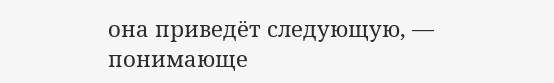она приведёт следующую, — понимающе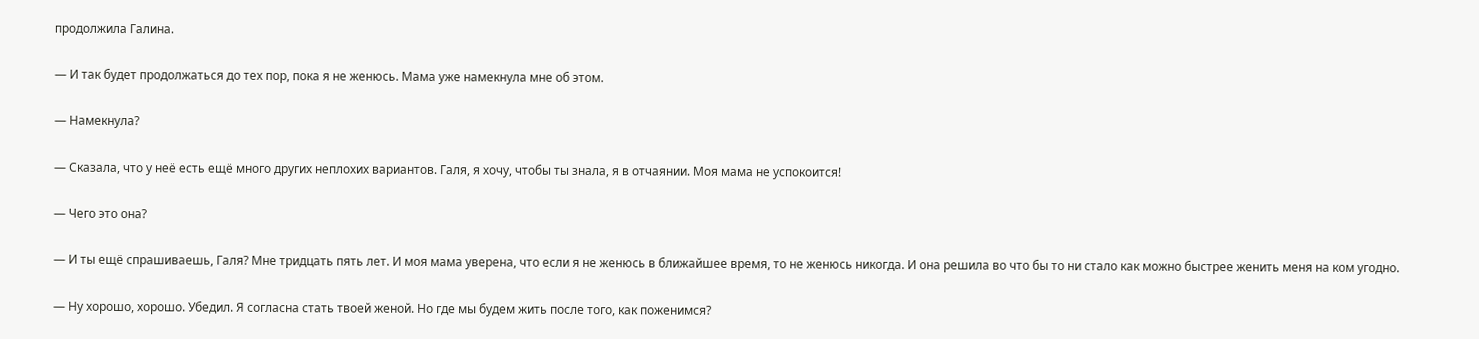продолжила Галина.

— И так будет продолжаться до тех пор, пока я не женюсь. Мама уже намекнула мне об этом.

— Намекнула?

— Сказала, что у неё есть ещё много других неплохих вариантов. Галя, я хочу, чтобы ты знала, я в отчаянии. Моя мама не успокоится!

— Чего это она?

— И ты ещё спрашиваешь, Галя? Мне тридцать пять лет. И моя мама уверена, что если я не женюсь в ближайшее время, то не женюсь никогда. И она решила во что бы то ни стало как можно быстрее женить меня на ком угодно.

— Ну хорошо, хорошо. Убедил. Я согласна стать твоей женой. Но где мы будем жить после того, как поженимся?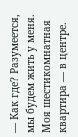— Как где? Разумеется, мы будем жить у меня. Моя шестикомнатная квартира — в центре.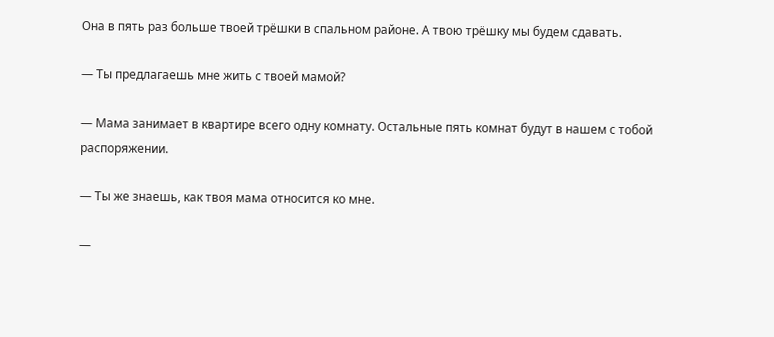Она в пять раз больше твоей трёшки в спальном районе. А твою трёшку мы будем сдавать.

— Ты предлагаешь мне жить с твоей мамой?

— Мама занимает в квартире всего одну комнату. Остальные пять комнат будут в нашем с тобой распоряжении.

— Ты же знаешь, как твоя мама относится ко мне.

—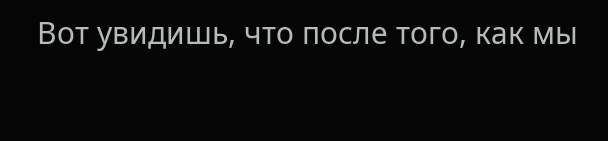Вот увидишь, что после того, как мы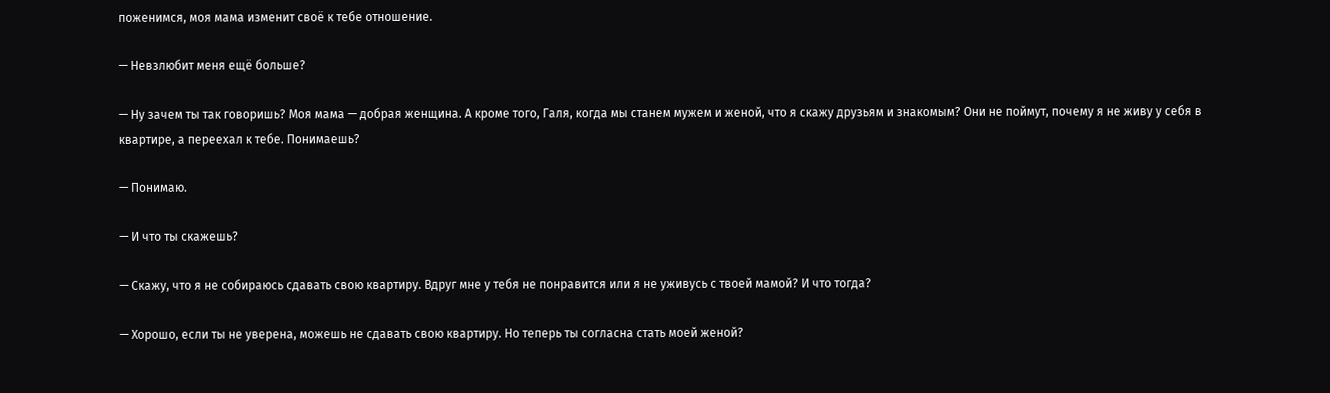поженимся, моя мама изменит своё к тебе отношение.

— Невзлюбит меня ещё больше?

— Ну зачем ты так говоришь? Моя мама — добрая женщина. А кроме того, Галя, когда мы станем мужем и женой, что я скажу друзьям и знакомым? Они не поймут, почему я не живу у себя в квартире, а переехал к тебе. Понимаешь?

— Понимаю.

— И что ты скажешь?

— Скажу, что я не собираюсь сдавать свою квартиру. Вдруг мне у тебя не понравится или я не уживусь с твоей мамой? И что тогда?

— Хорошо, если ты не уверена, можешь не сдавать свою квартиру. Но теперь ты согласна стать моей женой?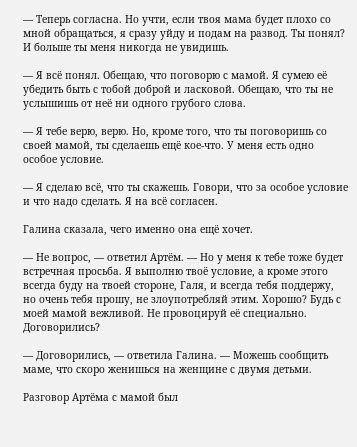— Теперь согласна. Но учти, если твоя мама будет плохо со мной обращаться, я сразу уйду и подам на развод. Ты понял? И больше ты меня никогда не увидишь.

— Я всё понял. Обещаю, что поговорю с мамой. Я сумею её убедить быть с тобой доброй и ласковой. Обещаю, что ты не услышишь от неё ни одного грубого слова.

— Я тебе верю, верю. Но, кроме того, что ты поговоришь со своей мамой, ты сделаешь ещё кое-что. У меня есть одно особое условие.

— Я сделаю всё, что ты скажешь. Говори, что за особое условие и что надо сделать. Я на всё согласен.

Галина сказала, чего именно она ещё хочет.

— Не вопрос, — ответил Артём. — Но у меня к тебе тоже будет встречная просьба. Я выполню твоё условие, а кроме этого всегда буду на твоей стороне, Галя, и всегда тебя поддержу, но очень тебя прошу, не злоупотребляй этим. Хорошо? Будь с моей мамой вежливой. Не провоцируй её специально. Договорились?

— Договорились, — ответила Галина. — Можешь сообщить маме, что скоро женишься на женщине с двумя детьми.

Разговор Артёма с мамой был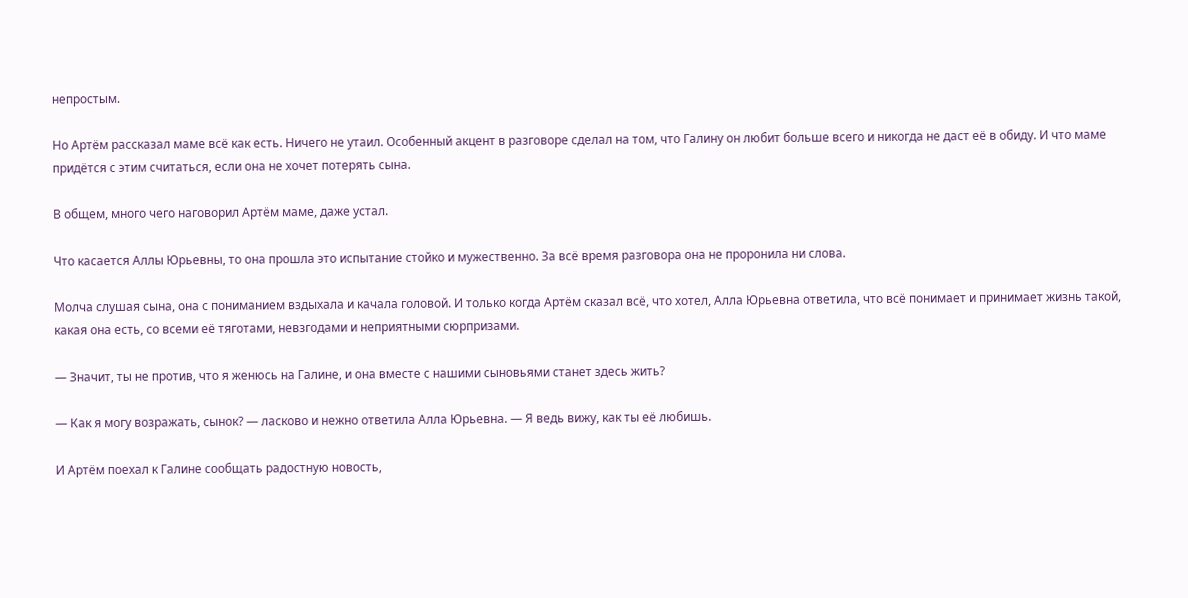непростым.

Но Артём рассказал маме всё как есть. Ничего не утаил. Особенный акцент в разговоре сделал на том, что Галину он любит больше всего и никогда не даст её в обиду. И что маме придётся с этим считаться, если она не хочет потерять сына.

В общем, много чего наговорил Артём маме, даже устал.

Что касается Аллы Юрьевны, то она прошла это испытание стойко и мужественно. За всё время разговора она не проронила ни слова.

Молча слушая сына, она с пониманием вздыхала и качала головой. И только когда Артём сказал всё, что хотел, Алла Юрьевна ответила, что всё понимает и принимает жизнь такой, какая она есть, со всеми её тяготами, невзгодами и неприятными сюрпризами.

— Значит, ты не против, что я женюсь на Галине, и она вместе с нашими сыновьями станет здесь жить?

— Как я могу возражать, сынок? — ласково и нежно ответила Алла Юрьевна. — Я ведь вижу, как ты её любишь.

И Артём поехал к Галине сообщать радостную новость,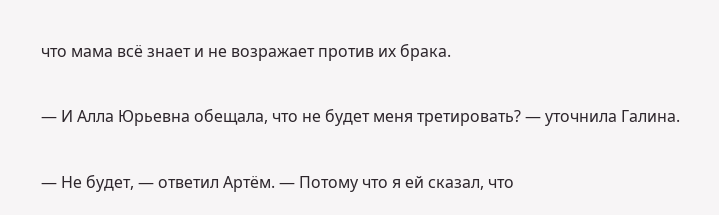что мама всё знает и не возражает против их брака.

— И Алла Юрьевна обещала, что не будет меня третировать? — уточнила Галина.

— Не будет, — ответил Артём. — Потому что я ей сказал, что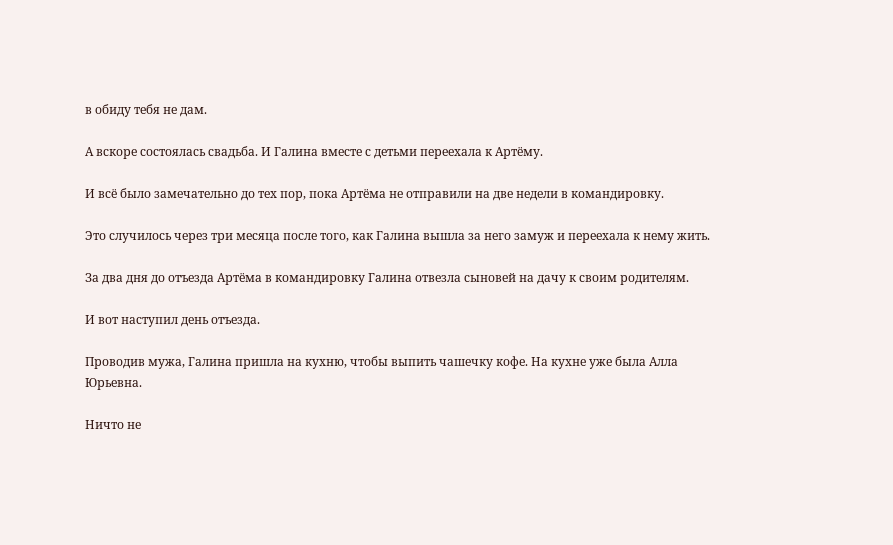в обиду тебя не дам.

А вскоре состоялась свадьба. И Галина вместе с детьми переехала к Артёму.

И всё было замечательно до тех пор, пока Артёма не отправили на две недели в командировку.

Это случилось через три месяца после того, как Галина вышла за него замуж и переехала к нему жить.

За два дня до отъезда Артёма в командировку Галина отвезла сыновей на дачу к своим родителям.

И вот наступил день отъезда.

Проводив мужа, Галина пришла на кухню, чтобы выпить чашечку кофе. На кухне уже была Алла Юрьевна.

Ничто не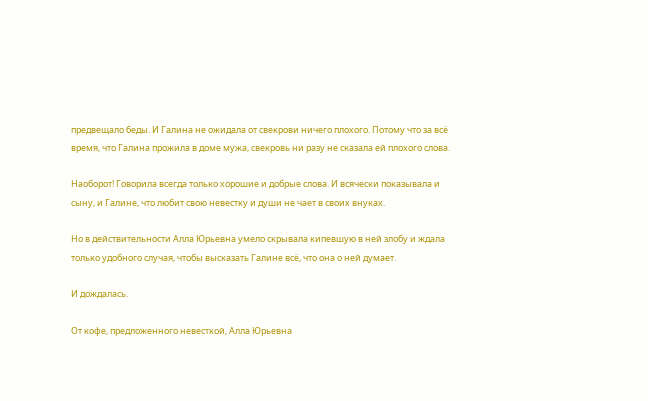предвещало беды. И Галина не ожидала от свекрови ничего плохого. Потому что за всё время, что Галина прожила в доме мужа, свекровь ни разу не сказала ей плохого слова.

Наоборот! Говорила всегда только хорошие и добрые слова. И всячески показывала и сыну, и Галине, что любит свою невестку и души не чает в своих внуках.

Но в действительности Алла Юрьевна умело скрывала кипевшую в ней злобу и ждала только удобного случая, чтобы высказать Галине всё, что она о ней думает.

И дождалась.

От кофе, предложенного невесткой, Алла Юрьевна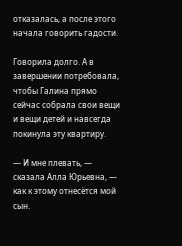отказалась, а после этого начала говорить гадости.

Говорила долго. А в завершении потребовала, чтобы Галина прямо сейчас собрала свои вещи и вещи детей и навсегда покинула эту квартиру.

— И мне плевать, — сказала Алла Юрьевна, — как к этому отнесётся мой сын.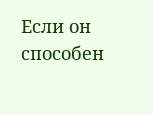Если он способен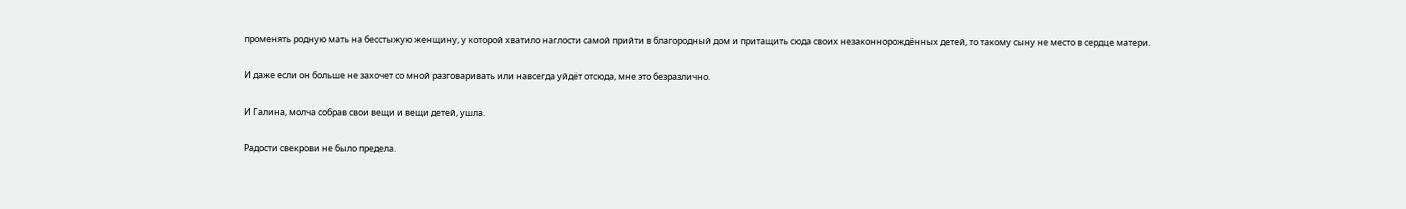променять родную мать на бесстыжую женщину, у которой хватило наглости самой прийти в благородный дом и притащить сюда своих незаконнорождённых детей, то такому сыну не место в сердце матери.

И даже если он больше не захочет со мной разговаривать или навсегда уйдёт отсюда, мне это безразлично.

И Галина, молча собрав свои вещи и вещи детей, ушла.

Радости свекрови не было предела.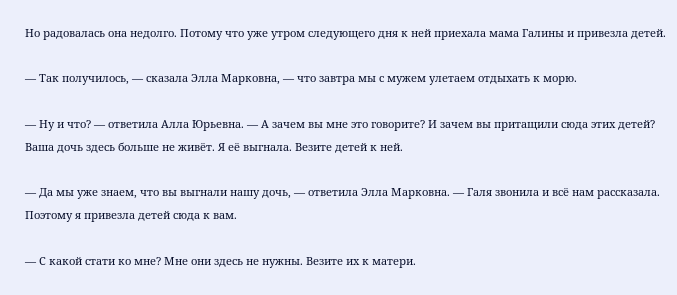Но радовалась она недолго. Потому что уже утром следующего дня к ней приехала мама Галины и привезла детей.

— Так получилось, — сказала Элла Марковна, — что завтра мы с мужем улетаем отдыхать к морю.

— Ну и что? — ответила Алла Юрьевна. — А зачем вы мне это говорите? И зачем вы притащили сюда этих детей? Ваша дочь здесь больше не живёт. Я её выгнала. Везите детей к ней.

— Да мы уже знаем, что вы выгнали нашу дочь, — ответила Элла Марковна. — Галя звонила и всё нам рассказала. Поэтому я привезла детей сюда к вам.

— С какой стати ко мне? Мне они здесь не нужны. Везите их к матери.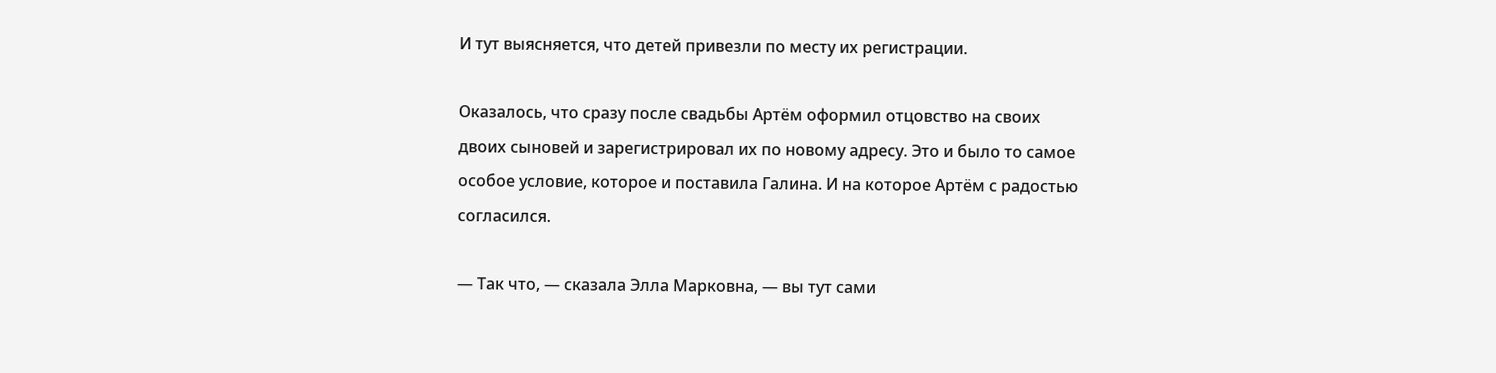И тут выясняется, что детей привезли по месту их регистрации.

Оказалось, что сразу после свадьбы Артём оформил отцовство на своих двоих сыновей и зарегистрировал их по новому адресу. Это и было то самое особое условие, которое и поставила Галина. И на которое Артём с радостью согласился.

— Так что, — сказала Элла Марковна, — вы тут сами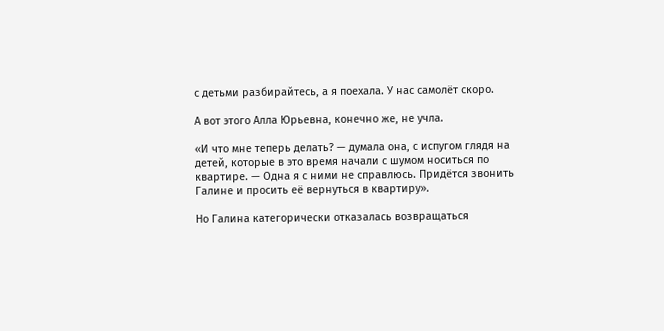с детьми разбирайтесь, а я поехала. У нас самолёт скоро.

А вот этого Алла Юрьевна, конечно же, не учла.

«И что мне теперь делать? — думала она, с испугом глядя на детей, которые в это время начали с шумом носиться по квартире. — Одна я с ними не справлюсь. Придётся звонить Галине и просить её вернуться в квартиру».

Но Галина категорически отказалась возвращаться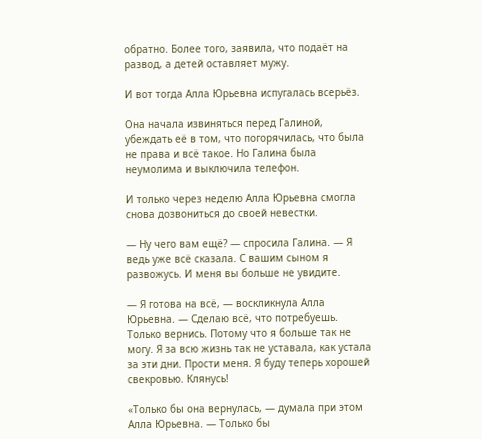обратно. Более того, заявила, что подаёт на развод, а детей оставляет мужу.

И вот тогда Алла Юрьевна испугалась всерьёз.

Она начала извиняться перед Галиной, убеждать её в том, что погорячилась, что была не права и всё такое. Но Галина была неумолима и выключила телефон.

И только через неделю Алла Юрьевна смогла снова дозвониться до своей невестки.

— Ну чего вам ещё? — спросила Галина. — Я ведь уже всё сказала. С вашим сыном я развожусь. И меня вы больше не увидите.

— Я готова на всё, — воскликнула Алла Юрьевна. — Сделаю всё, что потребуешь. Только вернись. Потому что я больше так не могу. Я за всю жизнь так не уставала, как устала за эти дни. Прости меня. Я буду теперь хорошей свекровью. Клянусь!

«Только бы она вернулась, — думала при этом Алла Юрьевна. — Только бы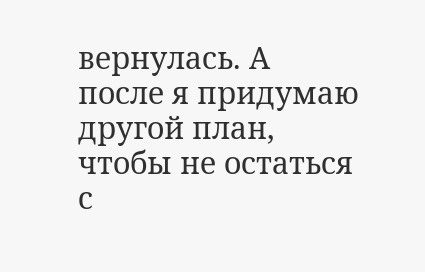вернулась. А после я придумаю другой план, чтобы не остаться с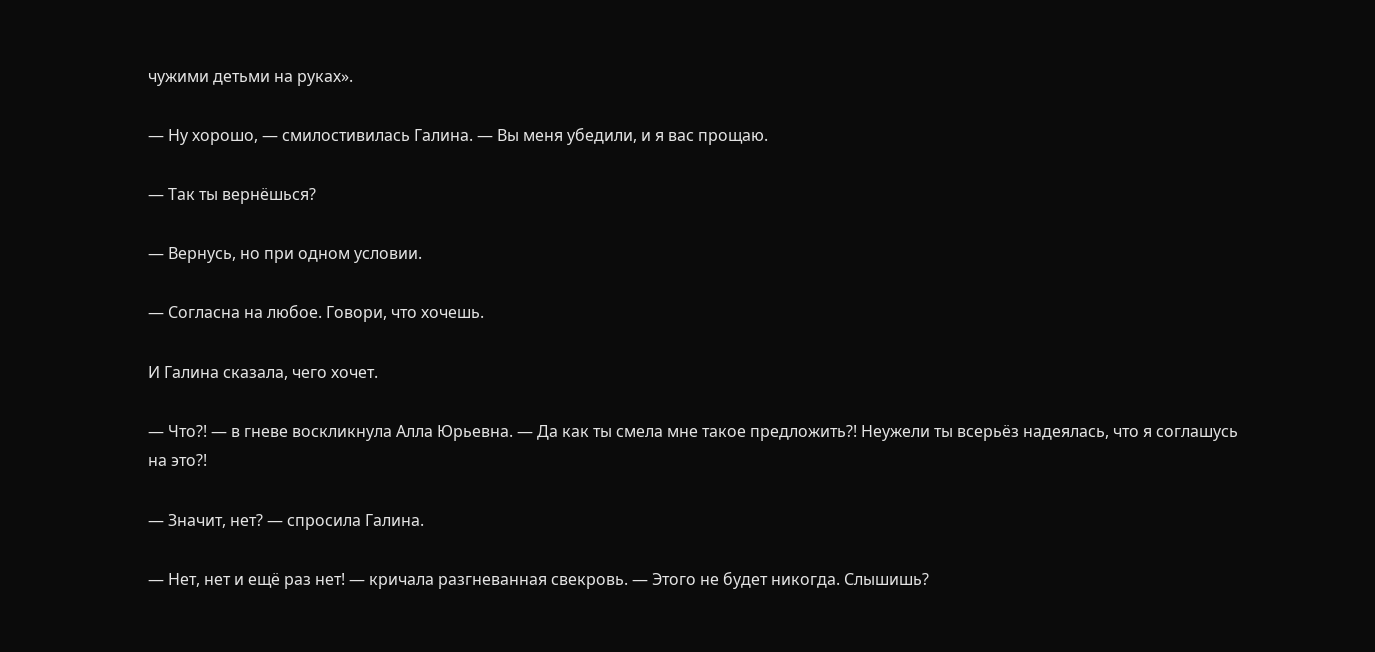чужими детьми на руках».

— Ну хорошо, — смилостивилась Галина. — Вы меня убедили, и я вас прощаю.

— Так ты вернёшься?

— Вернусь, но при одном условии.

— Согласна на любое. Говори, что хочешь.

И Галина сказала, чего хочет.

— Что?! — в гневе воскликнула Алла Юрьевна. — Да как ты смела мне такое предложить?! Неужели ты всерьёз надеялась, что я соглашусь на это?!

— Значит, нет? — спросила Галина.

— Нет, нет и ещё раз нет! — кричала разгневанная свекровь. — Этого не будет никогда. Слышишь?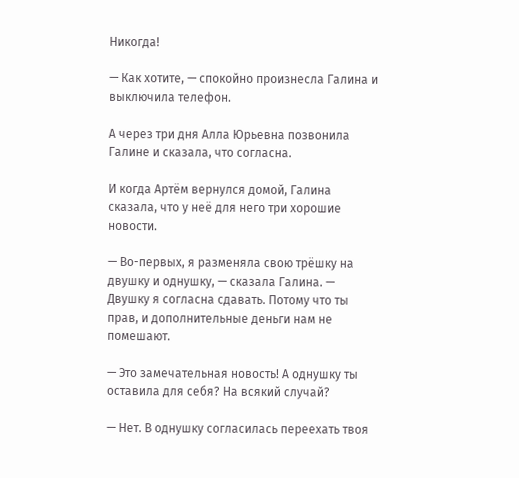Никогда!

— Как хотите, — спокойно произнесла Галина и выключила телефон.

А через три дня Алла Юрьевна позвонила Галине и сказала, что согласна.

И когда Артём вернулся домой, Галина сказала, что у неё для него три хорошие новости.

— Во-первых, я разменяла свою трёшку на двушку и однушку, — сказала Галина. — Двушку я согласна сдавать. Потому что ты прав, и дополнительные деньги нам не помешают.

— Это замечательная новость! А однушку ты оставила для себя? На всякий случай?

— Нет. В однушку согласилась переехать твоя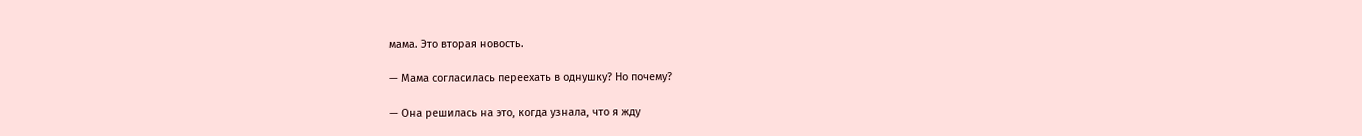мама. Это вторая новость.

— Мама согласилась переехать в однушку? Но почему?

— Она решилась на это, когда узнала, что я жду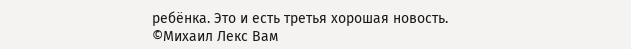ребёнка. Это и есть третья хорошая новость. ©Михаил Лекс Вам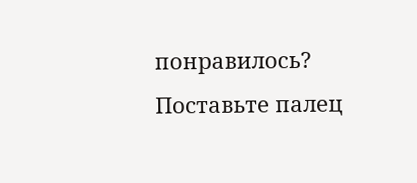понравилось? Поставьте палец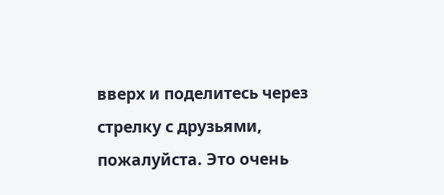вверх и поделитесь через стрелку с друзьями, пожалуйста. Это очень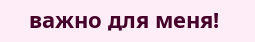важно для меня!